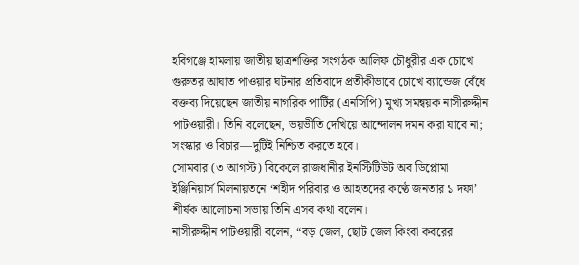হবিগঞ্জে হামলায় জাতীয় ছাত্রশক্তির সংগঠক আলিফ চৌধুরীর এক চোখে গুরুতর আঘাত পাওয়ার ঘটনার প্রতিবাদে প্রতীকীভাবে চোখে ব্যান্ডেজ বেঁধে বক্তব্য দিয়েছেন জাতীয় নাগরিক পার্টির (এনসিপি) মুখ্য সমন্বয়ক নাসীরুদ্দীন পাটওয়ারী। তিনি বলেছেন, ভয়ভীতি দেখিয়ে আন্দোলন দমন করা যাবে না; সংস্কার ও বিচার—দুটিই নিশ্চিত করতে হবে।
সোমবার (৩ আগস্ট) বিকেলে রাজধানীর ইনস্টিটিউট অব ডিপ্লোমা ইঞ্জিনিয়ার্স মিলনায়তনে ‘শহীদ পরিবার ও আহতদের কণ্ঠে জনতার ১ দফা’ শীর্ষক আলোচনা সভায় তিনি এসব কথা বলেন।
নাসীরুদ্দীন পাটওয়ারী বলেন, “বড় জেল, ছোট জেল কিংবা কবরের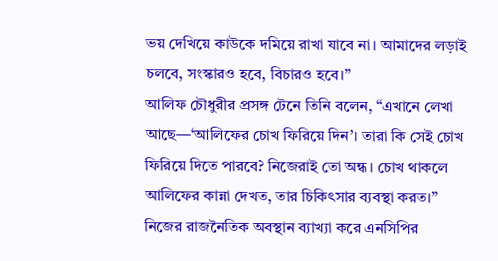ভয় দেখিয়ে কাউকে দমিয়ে রাখা যাবে না। আমাদের লড়াই চলবে, সংস্কারও হবে, বিচারও হবে।”
আলিফ চৌধুরীর প্রসঙ্গ টেনে তিনি বলেন, “এখানে লেখা আছে—‘আলিফের চোখ ফিরিয়ে দিন’। তারা কি সেই চোখ ফিরিয়ে দিতে পারবে? নিজেরাই তো অন্ধ। চোখ থাকলে আলিফের কান্না দেখত, তার চিকিৎসার ব্যবস্থা করত।”
নিজের রাজনৈতিক অবস্থান ব্যাখ্যা করে এনসিপির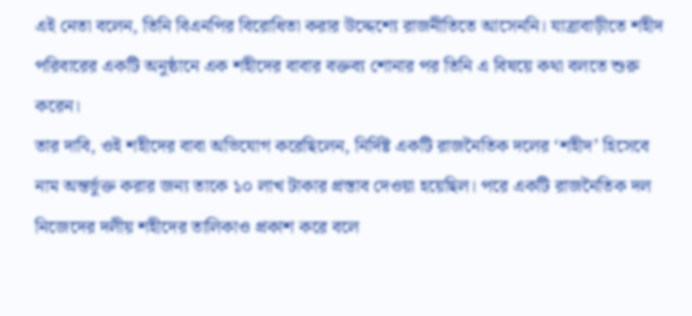এই নেতা বলেন, তিনি বিএনপির বিরোধিতা করার উদ্দেশ্যে রাজনীতিতে আসেননি। যাত্রাবাড়ীতে শহীদ পরিবারের একটি অনুষ্ঠানে এক শহীদের বাবার বক্তব্য শোনার পর তিনি এ বিষয়ে কথা বলতে শুরু করেন।
তার দাবি, ওই শহীদের বাবা অভিযোগ করেছিলেন, নির্দিষ্ট একটি রাজনৈতিক দলের ‘শহীদ’ হিসেবে নাম অন্তর্ভুক্ত করার জন্য তাকে ১০ লাখ টাকার প্রস্তাব দেওয়া হয়েছিল। পরে একটি রাজনৈতিক দল নিজেদের দলীয় শহীদের তালিকাও প্রকাশ করে বলে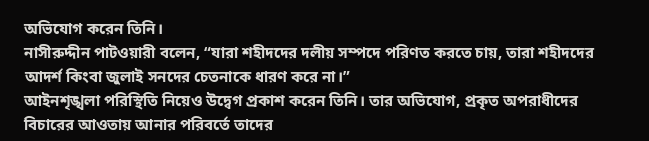অভিযোগ করেন তিনি।
নাসীরুদ্দীন পাটওয়ারী বলেন, “যারা শহীদদের দলীয় সম্পদে পরিণত করতে চায়, তারা শহীদদের আদর্শ কিংবা জুলাই সনদের চেতনাকে ধারণ করে না।”
আইনশৃঙ্খলা পরিস্থিতি নিয়েও উদ্বেগ প্রকাশ করেন তিনি। তার অভিযোগ, প্রকৃত অপরাধীদের বিচারের আওতায় আনার পরিবর্তে তাদের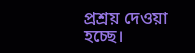প্রশ্রয় দেওয়া হচ্ছে।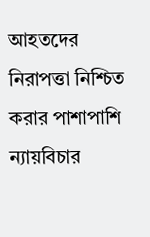আহতদের নিরাপত্তা নিশ্চিত করার পাশাপাশি ন্যায়বিচার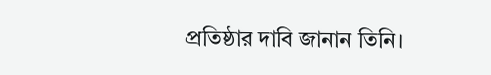প্রতিষ্ঠার দাবি জানান তিনি।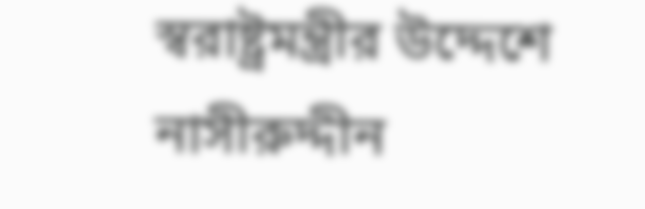স্বরাষ্ট্রমন্ত্রীর উদ্দেশে নাসীরুদ্দীন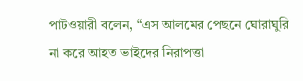পাটওয়ারী বলেন, “এস আলমের পেছনে ঘোরাঘুরি না করে আহত ভাইদের নিরাপত্তা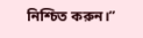নিশ্চিত করুন।”